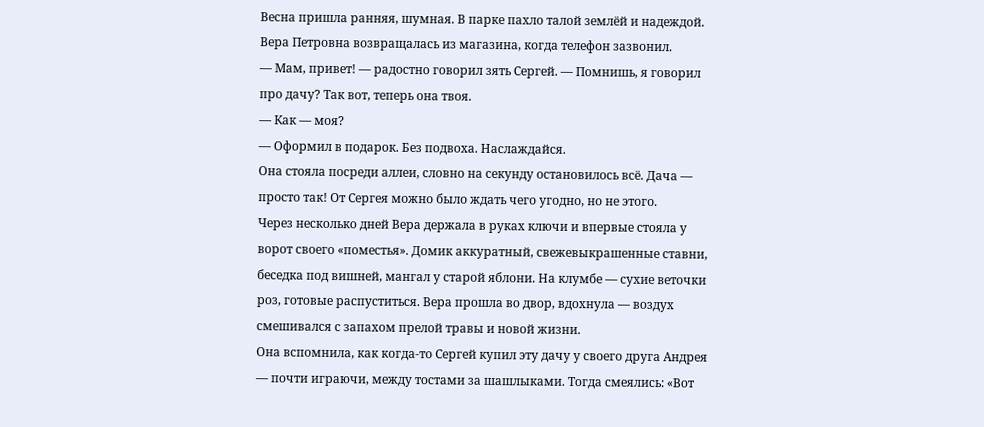Весна пришла ранняя, шумная. В парке пахло талой землёй и надеждой. Вера Петровна возвращалась из магазина, когда телефон зазвонил.
— Мам, привет! — радостно говорил зять Сергей. — Помнишь, я говорил про дачу? Так вот, теперь она твоя.
— Как — моя?
— Оформил в подарок. Без подвоха. Наслаждайся.
Она стояла посреди аллеи, словно на секунду остановилось всё. Дача — просто так! От Сергея можно было ждать чего угодно, но не этого.
Через несколько дней Вера держала в руках ключи и впервые стояла у ворот своего «поместья». Домик аккуратный, свежевыкрашенные ставни, беседка под вишней, мангал у старой яблони. На клумбе — сухие веточки роз, готовые распуститься. Вера прошла во двор, вдохнула — воздух смешивался с запахом прелой травы и новой жизни.
Она вспомнила, как когда‑то Сергей купил эту дачу у своего друга Андрея — почти играючи, между тостами за шашлыками. Тогда смеялись: «Вот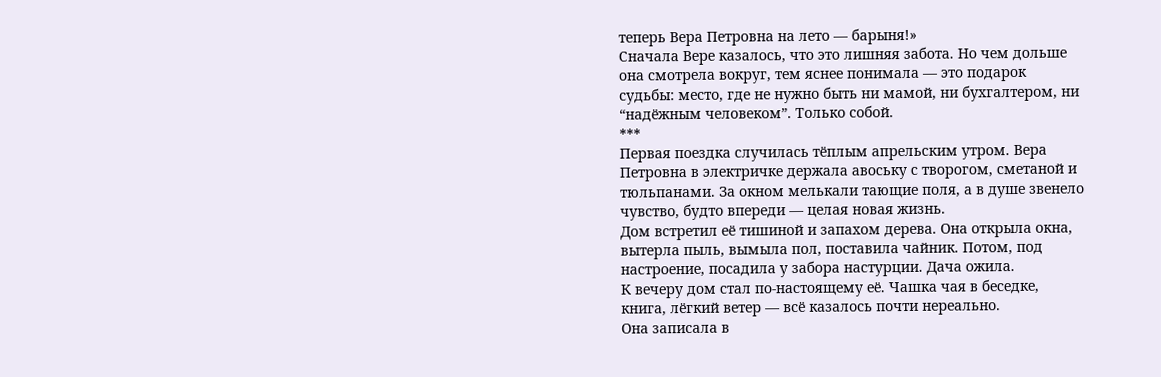теперь Вера Петровна на лето — барыня!»
Сначала Вере казалось, что это лишняя забота. Но чем дольше она смотрела вокруг, тем яснее понимала — это подарок судьбы: место, где не нужно быть ни мамой, ни бухгалтером, ни “надёжным человеком”. Только собой.
***
Первая поездка случилась тёплым апрельским утром. Вера Петровна в электричке держала авоську с творогом, сметаной и тюльпанами. За окном мелькали тающие поля, а в душе звенело чувство, будто впереди — целая новая жизнь.
Дом встретил её тишиной и запахом дерева. Она открыла окна, вытерла пыль, вымыла пол, поставила чайник. Потом, под настроение, посадила у забора настурции. Дача ожила.
К вечеру дом стал по‑настоящему её. Чашка чая в беседке, книга, лёгкий ветер — всё казалось почти нереально.
Она записала в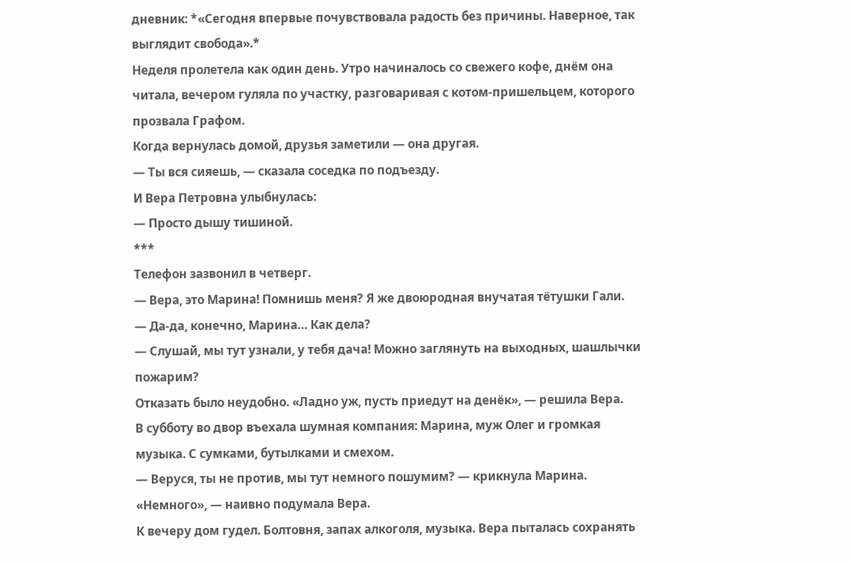дневник: *«Сегодня впервые почувствовала радость без причины. Наверное, так выглядит свобода».*
Неделя пролетела как один день. Утро начиналось со свежего кофе, днём она читала, вечером гуляла по участку, разговаривая с котом‑пришельцем, которого прозвала Графом.
Когда вернулась домой, друзья заметили — она другая.
— Ты вся сияешь, — сказала соседка по подъезду.
И Вера Петровна улыбнулась:
— Просто дышу тишиной.
***
Телефон зазвонил в четверг.
— Вера, это Марина! Помнишь меня? Я же двоюродная внучатая тётушки Гали.
— Да-да, конечно, Марина… Как дела?
— Слушай, мы тут узнали, у тебя дача! Можно заглянуть на выходных, шашлычки пожарим?
Отказать было неудобно. «Ладно уж, пусть приедут на денёк», — решила Вера.
В субботу во двор въехала шумная компания: Марина, муж Олег и громкая музыка. С сумками, бутылками и смехом.
— Веруся, ты не против, мы тут немного пошумим? — крикнула Марина.
«Немного», — наивно подумала Вера.
К вечеру дом гудел. Болтовня, запах алкоголя, музыка. Вера пыталась сохранять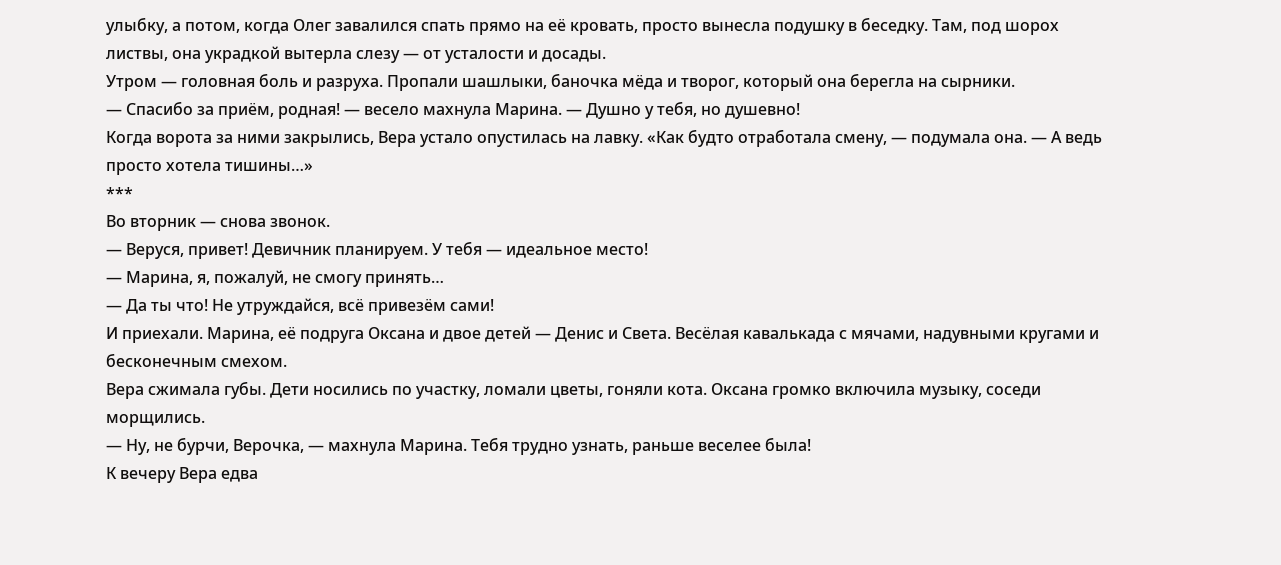улыбку, а потом, когда Олег завалился спать прямо на её кровать, просто вынесла подушку в беседку. Там, под шорох листвы, она украдкой вытерла слезу — от усталости и досады.
Утром — головная боль и разруха. Пропали шашлыки, баночка мёда и творог, который она берегла на сырники.
— Спасибо за приём, родная! — весело махнула Марина. — Душно у тебя, но душевно!
Когда ворота за ними закрылись, Вера устало опустилась на лавку. «Как будто отработала смену, — подумала она. — А ведь просто хотела тишины…»
***
Во вторник — снова звонок.
— Веруся, привет! Девичник планируем. У тебя — идеальное место!
— Марина, я, пожалуй, не смогу принять…
— Да ты что! Не утруждайся, всё привезём сами!
И приехали. Марина, её подруга Оксана и двое детей — Денис и Света. Весёлая кавалькада с мячами, надувными кругами и бесконечным смехом.
Вера сжимала губы. Дети носились по участку, ломали цветы, гоняли кота. Оксана громко включила музыку, соседи морщились.
— Ну, не бурчи, Верочка, — махнула Марина. Тебя трудно узнать, раньше веселее была!
К вечеру Вера едва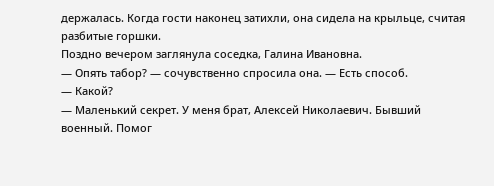держалась. Когда гости наконец затихли, она сидела на крыльце, считая разбитые горшки.
Поздно вечером заглянула соседка, Галина Ивановна.
— Опять табор? — сочувственно спросила она. — Есть способ.
— Какой?
— Маленький секрет. У меня брат, Алексей Николаевич. Бывший военный. Помог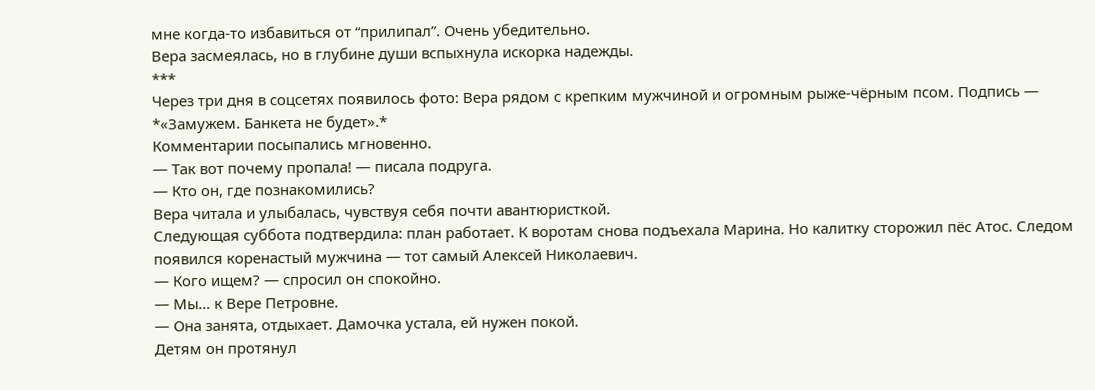мне когда‑то избавиться от “прилипал”. Очень убедительно.
Вера засмеялась, но в глубине души вспыхнула искорка надежды.
***
Через три дня в соцсетях появилось фото: Вера рядом с крепким мужчиной и огромным рыже‑чёрным псом. Подпись — *«Замужем. Банкета не будет».*
Комментарии посыпались мгновенно.
— Так вот почему пропала! — писала подруга.
— Кто он, где познакомились?
Вера читала и улыбалась, чувствуя себя почти авантюристкой.
Следующая суббота подтвердила: план работает. К воротам снова подъехала Марина. Но калитку сторожил пёс Атос. Следом появился коренастый мужчина — тот самый Алексей Николаевич.
— Кого ищем? — спросил он спокойно.
— Мы… к Вере Петровне.
— Она занята, отдыхает. Дамочка устала, ей нужен покой.
Детям он протянул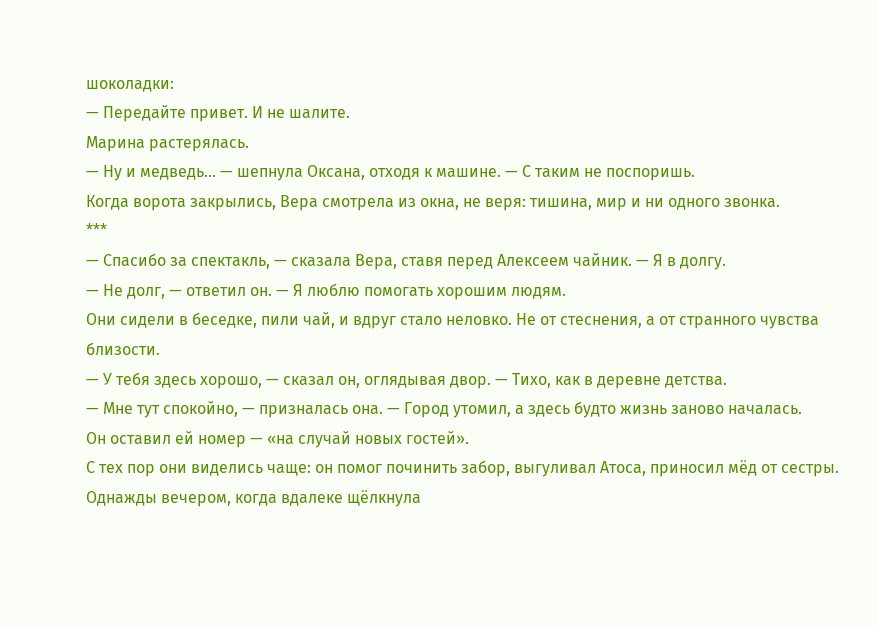шоколадки:
— Передайте привет. И не шалите.
Марина растерялась.
— Ну и медведь… — шепнула Оксана, отходя к машине. — С таким не поспоришь.
Когда ворота закрылись, Вера смотрела из окна, не веря: тишина, мир и ни одного звонка.
***
— Спасибо за спектакль, — сказала Вера, ставя перед Алексеем чайник. — Я в долгу.
— Не долг, — ответил он. — Я люблю помогать хорошим людям.
Они сидели в беседке, пили чай, и вдруг стало неловко. Не от стеснения, а от странного чувства близости.
— У тебя здесь хорошо, — сказал он, оглядывая двор. — Тихо, как в деревне детства.
— Мне тут спокойно, — призналась она. — Город утомил, а здесь будто жизнь заново началась.
Он оставил ей номер — «на случай новых гостей».
С тех пор они виделись чаще: он помог починить забор, выгуливал Атоса, приносил мёд от сестры.
Однажды вечером, когда вдалеке щёлкнула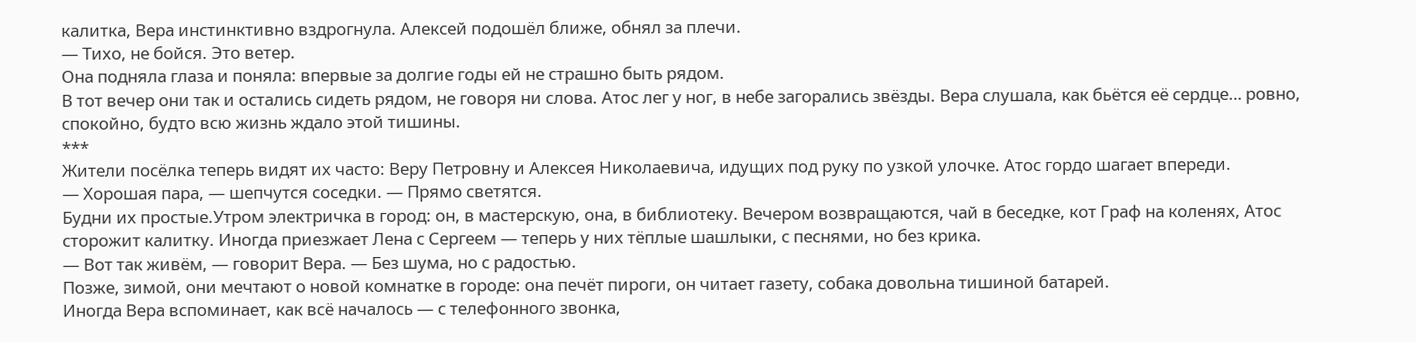калитка, Вера инстинктивно вздрогнула. Алексей подошёл ближе, обнял за плечи.
— Тихо, не бойся. Это ветер.
Она подняла глаза и поняла: впервые за долгие годы ей не страшно быть рядом.
В тот вечер они так и остались сидеть рядом, не говоря ни слова. Атос лег у ног, в небе загорались звёзды. Вера слушала, как бьётся её сердце… ровно, спокойно, будто всю жизнь ждало этой тишины.
***
Жители посёлка теперь видят их часто: Веру Петровну и Алексея Николаевича, идущих под руку по узкой улочке. Атос гордо шагает впереди.
— Хорошая пара, — шепчутся соседки. — Прямо светятся.
Будни их простые.Утром электричка в город: он, в мастерскую, она, в библиотеку. Вечером возвращаются, чай в беседке, кот Граф на коленях, Атос сторожит калитку. Иногда приезжает Лена с Сергеем — теперь у них тёплые шашлыки, с песнями, но без крика.
— Вот так живём, — говорит Вера. — Без шума, но с радостью.
Позже, зимой, они мечтают о новой комнатке в городе: она печёт пироги, он читает газету, собака довольна тишиной батарей.
Иногда Вера вспоминает, как всё началось — с телефонного звонка,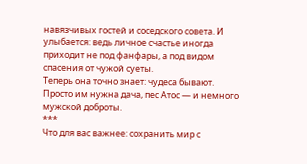навязчивых гостей и соседского совета. И улыбается: ведь личное счастье иногда приходит не под фанфары, а под видом спасения от чужой суеты.
Теперь она точно знает: чудеса бывают. Просто им нужна дача, пес Атос — и немного мужской доброты.
***
Что для вас важнее: сохранить мир с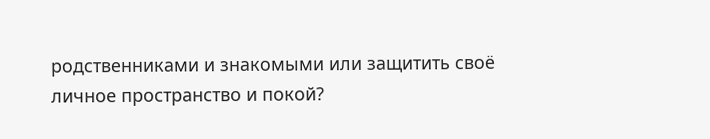родственниками и знакомыми или защитить своё личное пространство и покой?